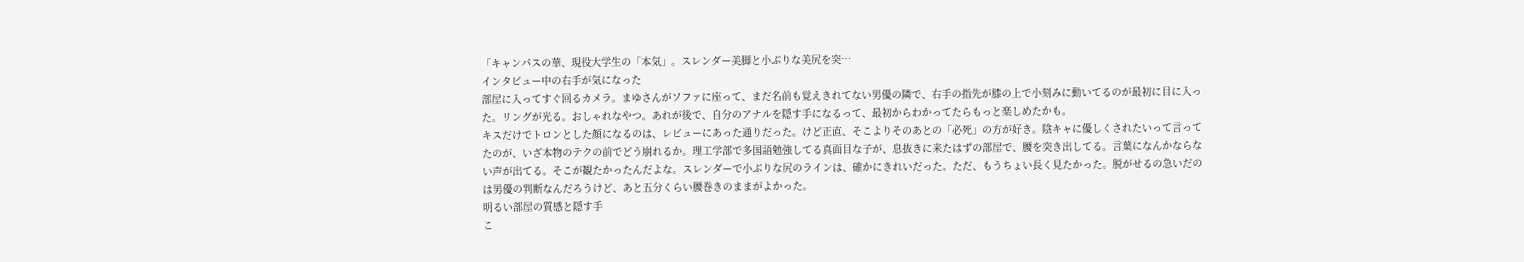「キャンパスの華、現役大学生の「本気」。スレンダー美脚と小ぶりな美尻を突…
インタビュー中の右手が気になった
部屋に入ってすぐ回るカメラ。まゆさんがソファに座って、まだ名前も覚えきれてない男優の隣で、右手の指先が膝の上で小刻みに動いてるのが最初に目に入った。リングが光る。おしゃれなやつ。あれが後で、自分のアナルを隠す手になるって、最初からわかってたらもっと楽しめたかも。
キスだけでトロンとした顔になるのは、レビューにあった通りだった。けど正直、そこよりそのあとの「必死」の方が好き。陰キャに優しくされたいって言ってたのが、いざ本物のテクの前でどう崩れるか。理工学部で多国語勉強してる真面目な子が、息抜きに来たはずの部屋で、腰を突き出してる。言葉になんかならない声が出てる。そこが観たかったんだよな。スレンダーで小ぶりな尻のラインは、確かにきれいだった。ただ、もうちょい長く見たかった。脱がせるの急いだのは男優の判断なんだろうけど、あと五分くらい腰巻きのままがよかった。
明るい部屋の質感と隠す手
こ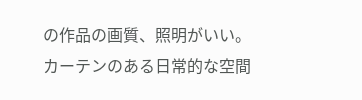の作品の画質、照明がいい。カーテンのある日常的な空間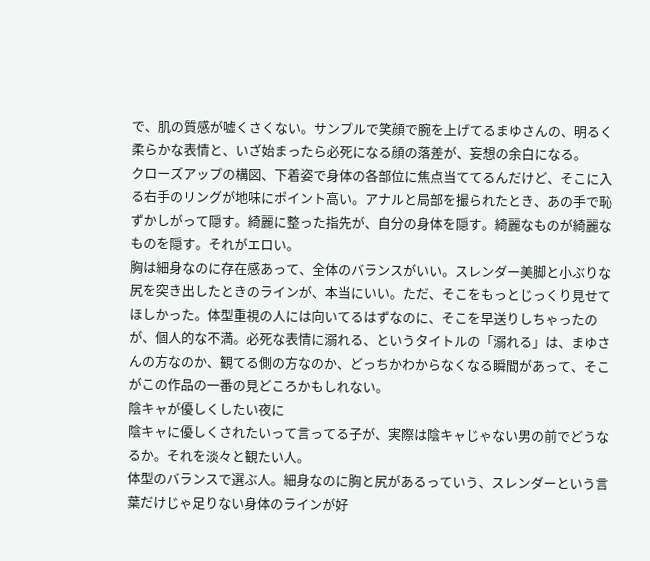で、肌の質感が嘘くさくない。サンプルで笑顔で腕を上げてるまゆさんの、明るく柔らかな表情と、いざ始まったら必死になる顔の落差が、妄想の余白になる。
クローズアップの構図、下着姿で身体の各部位に焦点当ててるんだけど、そこに入る右手のリングが地味にポイント高い。アナルと局部を撮られたとき、あの手で恥ずかしがって隠す。綺麗に整った指先が、自分の身体を隠す。綺麗なものが綺麗なものを隠す。それがエロい。
胸は細身なのに存在感あって、全体のバランスがいい。スレンダー美脚と小ぶりな尻を突き出したときのラインが、本当にいい。ただ、そこをもっとじっくり見せてほしかった。体型重視の人には向いてるはずなのに、そこを早送りしちゃったのが、個人的な不満。必死な表情に溺れる、というタイトルの「溺れる」は、まゆさんの方なのか、観てる側の方なのか、どっちかわからなくなる瞬間があって、そこがこの作品の一番の見どころかもしれない。
陰キャが優しくしたい夜に
陰キャに優しくされたいって言ってる子が、実際は陰キャじゃない男の前でどうなるか。それを淡々と観たい人。
体型のバランスで選ぶ人。細身なのに胸と尻があるっていう、スレンダーという言葉だけじゃ足りない身体のラインが好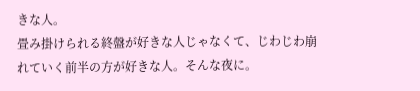きな人。
畳み掛けられる終盤が好きな人じゃなくて、じわじわ崩れていく前半の方が好きな人。そんな夜に。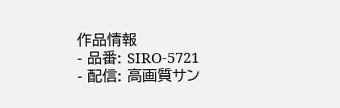作品情報
- 品番: SIRO-5721
- 配信: 高画質サン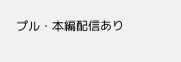プル・本編配信あり